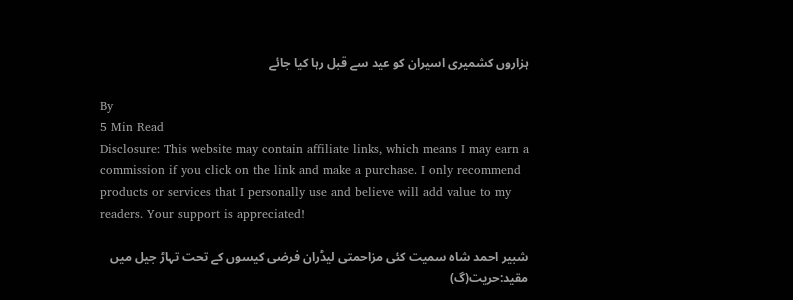ہزاروں کشمیری اسیران کو عید سے قبل رہا کیا جائے

By
5 Min Read
Disclosure: This website may contain affiliate links, which means I may earn a commission if you click on the link and make a purchase. I only recommend products or services that I personally use and believe will add value to my readers. Your support is appreciated!

شبیر احمد شاہ سمیت کئی مزاحمتی لیڈران فرضی کیسوں کے تحت تہاڑ جیل میں مقید:حریت(گ)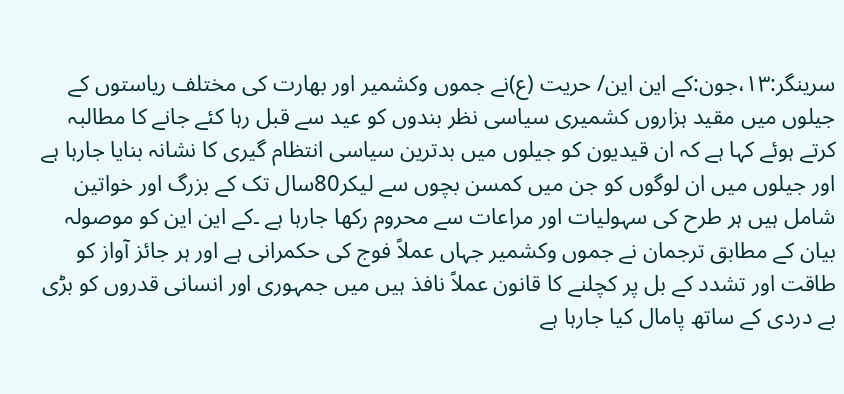سرینگر:۱۳،جون:کے این این/ حریت (ع)نے جموں وکشمیر اور بھارت کی مختلف ریاستوں کے جیلوں میں مقید ہزاروں کشمیری سیاسی نظر بندوں کو عید سے قبل رہا کئے جانے کا مطالبہ کرتے ہوئے کہا ہے کہ ان قیدیون کو جیلوں میں بدترین سیاسی انتظام گیری کا نشانہ بنایا جارہا ہے اور جیلوں میں ان لوگوں کو جن میں کمسن بچوں سے لیکر80سال تک کے بزرگ اور خواتین شامل ہیں ہر طرح کی سہولیات اور مراعات سے محروم رکھا جارہا ہے ۔کے این این کو موصولہ بیان کے مطابق ترجمان نے جموں وکشمیر جہاں عملاً فوج کی حکمرانی ہے اور ہر جائز آواز کو طاقت اور تشدد کے بل پر کچلنے کا قانون عملاً نافذ ہیں میں جمہوری اور انسانی قدروں کو بڑی بے دردی کے ساتھ پامال کیا جارہا ہے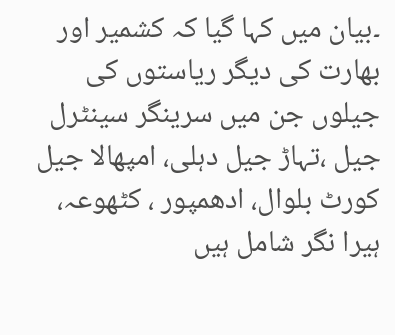۔بیان میں کہا گیا کہ کشمیر اور بھارت کی دیگر ریاستوں کی جیلوں جن میں سرینگر سینٹرل جیل ،تہاڑ جیل دہلی، امپھالا جیل کورٹ بلوال، ادھمپور ، کٹھوعہ، ہیرا نگر شامل ہیں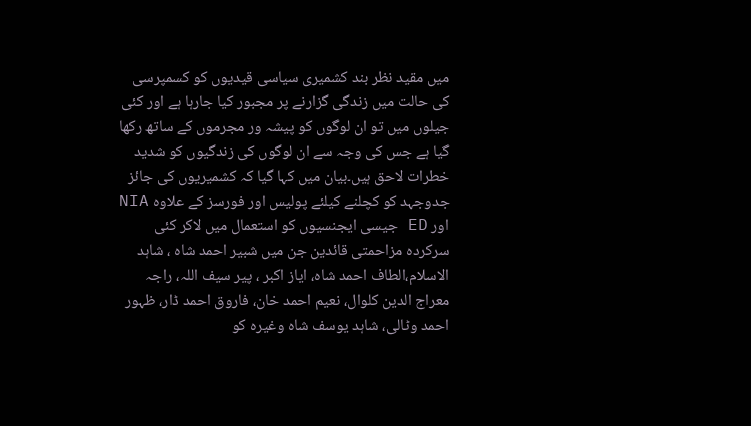میں مقید نظر بند کشمیری سیاسی قیدیوں کو کسمپرسی کی حالت میں زندگی گزارنے پر مجبور کیا جارہا ہے اور کئی جیلوں میں تو ان لوگوں کو پیشہ ور مجرموں کے ساتھ رکھا گیا ہے جس کی وجہ سے ان لوگوں کی زندگیوں کو شدید خطرات لاحق ہیں۔بیان میں کہا گیا کہ کشمیریوں کی جائز جدوجہد کو کچلنے کیلئے پولیس اور فورسز کے علاوہ NIA اور ED جیسی ایجنسیوں کو استعمال میں لاکر کئی سرکردہ مزاحمتی قائدین جن میں شبیر احمد شاہ ، شاہد الاسلام،الطاف احمد شاہ، ایاز اکبر ، پیر سیف اللہ، راجہ معراج الدین کلوال، نعیم احمد خان، فاروق احمد ڈار، ظہور احمد وٹالی، شاہد یوسف شاہ وغیرہ کو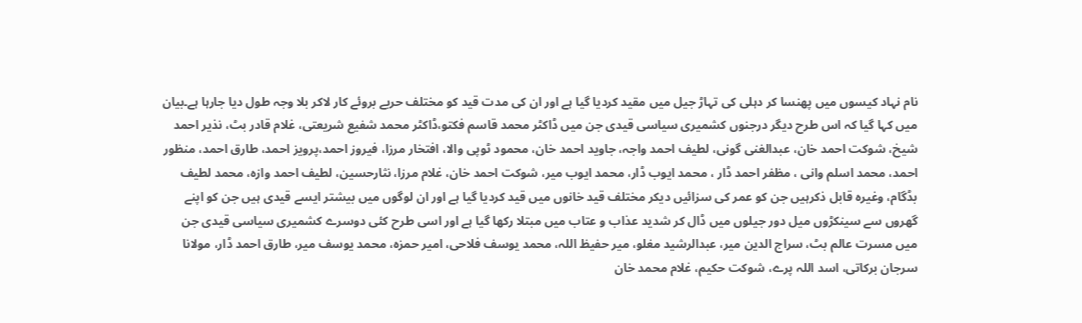نام نہاد کیسوں میں پھنسا کر دہلی کی تہاڑ جیل میں مقید کردیا گیا ہے اور ان کی مدت قید کو مختلف حربے بروئے کار لاکر بلا وجہ طول دیا جارہا ہے۔بیان میں کہا گیا کہ اس طرح دیگر درجنوں کشمیری سیاسی قیدی جن میں ڈاکٹر محمد قاسم فکتو،ڈاکٹر محمد شفیع شریعتی، غلام قادر بٹ، نذیر احمد شیخ، شوکت احمد خان، عبدالغنی گونی، لطیف احمد واجہ، جاوید احمد خان، محمود ٹوپی والا، افتخار مرزا، فیروز احمد،پرویز احمد، طارق احمد، منظور احمد، محمد اسلم وانی ، مظفر احمد ڈار ، محمد ایوب ڈار، محمد ایوب میر، شوکت احمد خان، غلام مرزا، نثارحسین، لطیف احمد وازہ، محمد لطیف بڈگام، وغیرہ قابل ذکرہیں جن کو عمر کی سزائیں دیکر مختلف قید خانوں میں قید کردیا گیا ہے اور ان لوگوں میں بیشتر ایسے قیدی ہیں جن کو اپنے گھروں سے سینکڑوں میل دور جیلوں میں ڈال کر شدید عذاب و عتاب میں مبتلا رکھا گیا ہے اور اسی طرح کئی دوسرے کشمیری سیاسی قیدی جن میں مسرت عالم بٹ، سراج الدین میر، عبدالرشید مغلو، میر حفیظ اللہ، محمد یوسف فلاحی، امیر حمزہ، محمد یوسف میر، طارق احمد ڈار، مولانا سرجان برکاتی، اسد اللہ پرے، شوکت حکیم، غلام محمد خان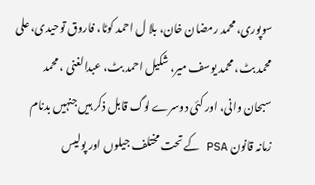سوپوری، محمد رمضان خان، بلا ل احمد کوٹا، فاروق توحیدی، علی محمد بٹ، محمد یوسف میر، شکیل احمد بٹ، عبدالغنی ، محمد سبحان وانی، اور کئی دوسرے لوگ قابل ذکر ہیں جنہیں بدنام زمانہ قانون PSA کے تحت مختلف جیلوں اور پولیس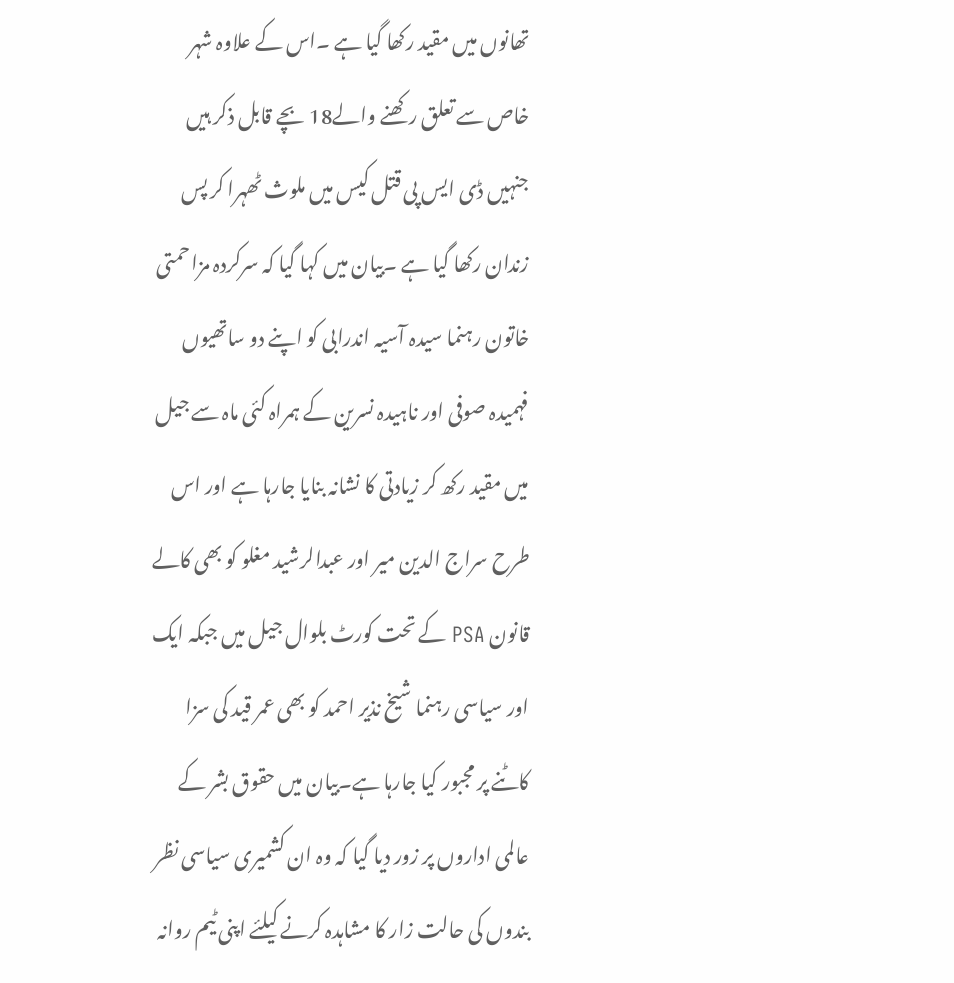تھانوں میں مقید رکھا گیا ہے ۔اس کے علاوہ شہر خاص سے تعلق رکھنے والے18 بچے قابل ذکر ہیں جنہیں ڈی ایس پی قتل کیس میں ملوث ٹھہرا کر پس زندان رکھا گیا ہے ۔بیان میں کہا گیا کہ سرکردہ مزاحمتی خاتون رہنما سیدہ آسیہ اندرابی کو اپنے دو ساتھیوں فہمیدہ صوفی اور ناہیدہ نسرین کے ہمراہ کئی ماہ سے جیل میں مقید رکھ کر زیادتی کا نشانہ بنایا جارہا ہے اور اس طرح سراج الدین میر اور عبدالرشید مغلو کو بھی کالے قانون PSA کے تحت کورٹ بلوال جیل میں جبکہ ایک اور سیاسی رہنما شیخ نذیر احمد کو بھی عمر قید کی سزا کاٹنے پر مجبور کیا جارہا ہے۔بیان میں حقوق بشر کے عالمی اداروں پر زور دیا گیا کہ وہ ان کشمیری سیاسی نظر بندوں کی حالت زار کا مشاہدہ کرنے کیلئے اپنی ٹیم روانہ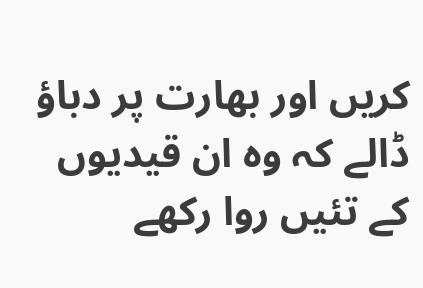کریں اور بھارت پر دباؤ ڈالے کہ وہ ان قیدیوں کے تئیں روا رکھے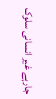جارہے غیر انسانی سلوک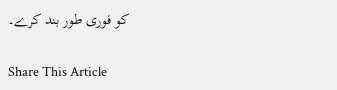کو فوری طور بند کرے۔

Share This Article